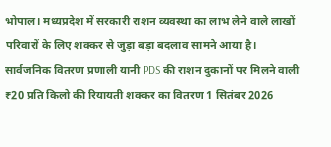भोपाल। मध्यप्रदेश में सरकारी राशन व्यवस्था का लाभ लेने वाले लाखों परिवारों के लिए शक्कर से जुड़ा बड़ा बदलाव सामने आया है। सार्वजनिक वितरण प्रणाली यानी PDS की राशन दुकानों पर मिलने वाली ₹20 प्रति किलो की रियायती शक्कर का वितरण 1 सितंबर 2026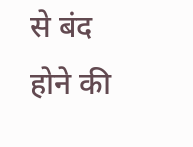से बंद होने की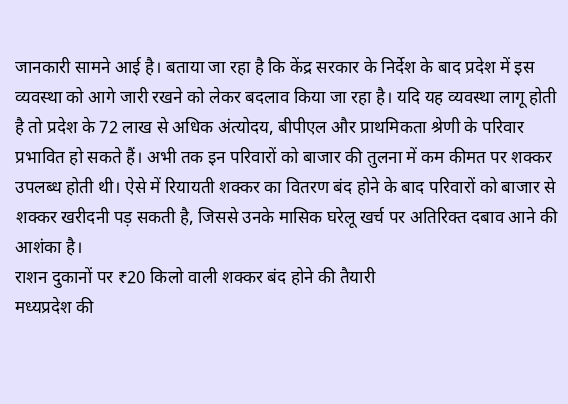जानकारी सामने आई है। बताया जा रहा है कि केंद्र सरकार के निर्देश के बाद प्रदेश में इस व्यवस्था को आगे जारी रखने को लेकर बदलाव किया जा रहा है। यदि यह व्यवस्था लागू होती है तो प्रदेश के 72 लाख से अधिक अंत्योदय, बीपीएल और प्राथमिकता श्रेणी के परिवार प्रभावित हो सकते हैं। अभी तक इन परिवारों को बाजार की तुलना में कम कीमत पर शक्कर उपलब्ध होती थी। ऐसे में रियायती शक्कर का वितरण बंद होने के बाद परिवारों को बाजार से शक्कर खरीदनी पड़ सकती है, जिससे उनके मासिक घरेलू खर्च पर अतिरिक्त दबाव आने की आशंका है।
राशन दुकानों पर ₹20 किलो वाली शक्कर बंद होने की तैयारी
मध्यप्रदेश की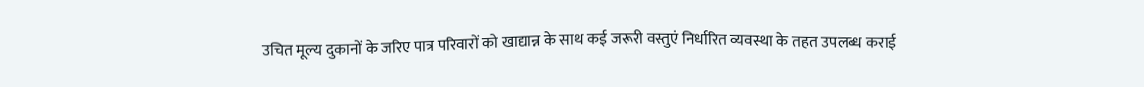उचित मूल्य दुकानों के जरिए पात्र परिवारों को खाद्यान्न के साथ कई जरूरी वस्तुएं निर्धारित व्यवस्था के तहत उपलब्ध कराई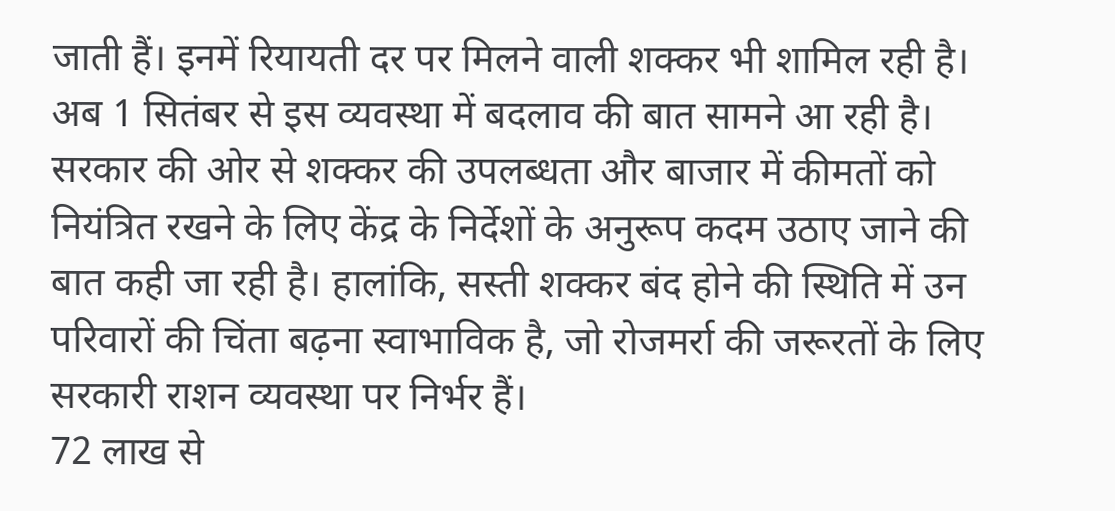जाती हैं। इनमें रियायती दर पर मिलने वाली शक्कर भी शामिल रही है। अब 1 सितंबर से इस व्यवस्था में बदलाव की बात सामने आ रही है। सरकार की ओर से शक्कर की उपलब्धता और बाजार में कीमतों को नियंत्रित रखने के लिए केंद्र के निर्देशों के अनुरूप कदम उठाए जाने की बात कही जा रही है। हालांकि, सस्ती शक्कर बंद होने की स्थिति में उन परिवारों की चिंता बढ़ना स्वाभाविक है, जो रोजमर्रा की जरूरतों के लिए सरकारी राशन व्यवस्था पर निर्भर हैं।
72 लाख से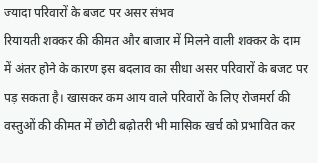ज्यादा परिवारों के बजट पर असर संभव
रियायती शक्कर की कीमत और बाजार में मिलने वाली शक्कर के दाम में अंतर होने के कारण इस बदलाव का सीधा असर परिवारों के बजट पर पड़ सकता है। खासकर कम आय वाले परिवारों के लिए रोजमर्रा की वस्तुओं की कीमत में छोटी बढ़ोतरी भी मासिक खर्च को प्रभावित कर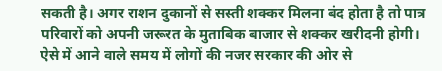सकती है। अगर राशन दुकानों से सस्ती शक्कर मिलना बंद होता है तो पात्र परिवारों को अपनी जरूरत के मुताबिक बाजार से शक्कर खरीदनी होगी। ऐसे में आने वाले समय में लोगों की नजर सरकार की ओर से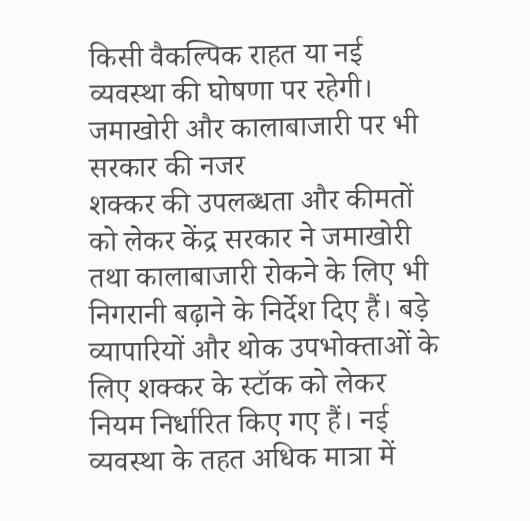किसी वैकल्पिक राहत या नई व्यवस्था की घोषणा पर रहेगी।
जमाखोरी और कालाबाजारी पर भी सरकार की नजर
शक्कर की उपलब्धता और कीमतों को लेकर केंद्र सरकार ने जमाखोरी तथा कालाबाजारी रोकने के लिए भी निगरानी बढ़ाने के निर्देश दिए हैं। बड़े व्यापारियों और थोक उपभोक्ताओं के लिए शक्कर के स्टॉक को लेकर नियम निर्धारित किए गए हैं। नई व्यवस्था के तहत अधिक मात्रा में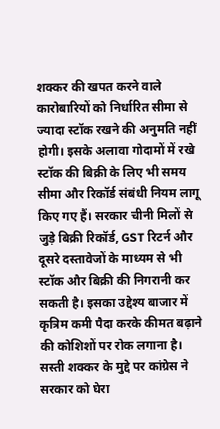शक्कर की खपत करने वाले कारोबारियों को निर्धारित सीमा से ज्यादा स्टॉक रखने की अनुमति नहीं होगी। इसके अलावा गोदामों में रखे स्टॉक की बिक्री के लिए भी समय सीमा और रिकॉर्ड संबंधी नियम लागू किए गए हैं। सरकार चीनी मिलों से जुड़े बिक्री रिकॉर्ड, GST रिटर्न और दूसरे दस्तावेजों के माध्यम से भी स्टॉक और बिक्री की निगरानी कर सकती है। इसका उद्देश्य बाजार में कृत्रिम कमी पैदा करके कीमत बढ़ाने की कोशिशों पर रोक लगाना है।
सस्ती शक्कर के मुद्दे पर कांग्रेस ने सरकार को घेरा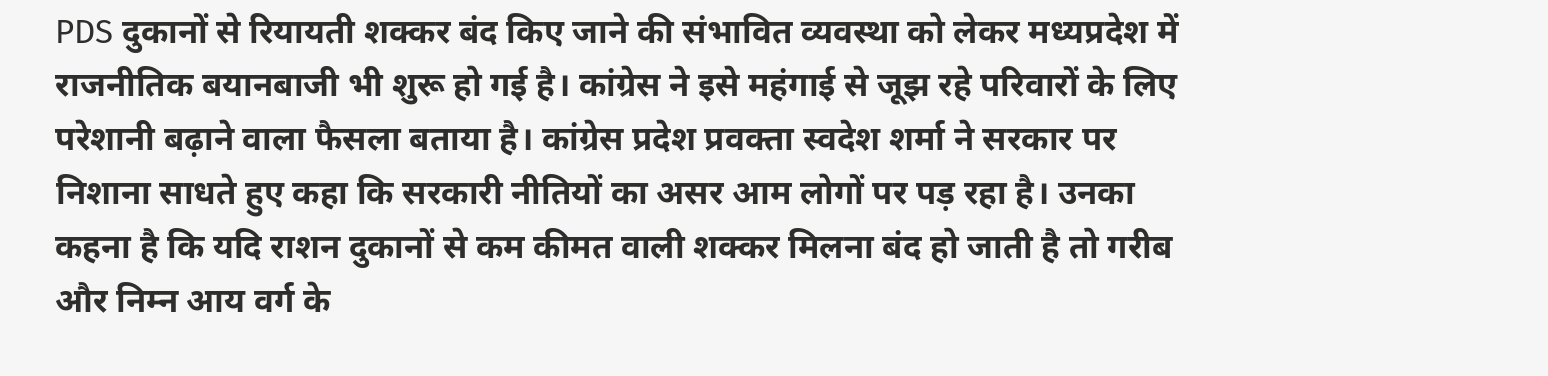PDS दुकानों से रियायती शक्कर बंद किए जाने की संभावित व्यवस्था को लेकर मध्यप्रदेश में राजनीतिक बयानबाजी भी शुरू हो गई है। कांग्रेस ने इसे महंगाई से जूझ रहे परिवारों के लिए परेशानी बढ़ाने वाला फैसला बताया है। कांग्रेस प्रदेश प्रवक्ता स्वदेश शर्मा ने सरकार पर निशाना साधते हुए कहा कि सरकारी नीतियों का असर आम लोगों पर पड़ रहा है। उनका कहना है कि यदि राशन दुकानों से कम कीमत वाली शक्कर मिलना बंद हो जाती है तो गरीब और निम्न आय वर्ग के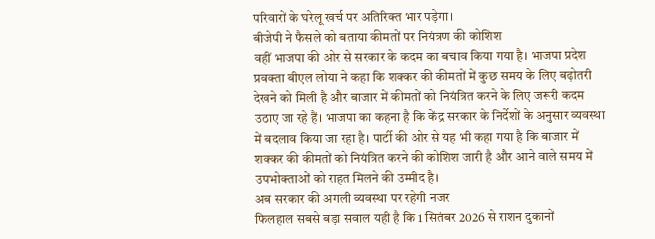परिवारों के घरेलू खर्च पर अतिरिक्त भार पड़ेगा।
बीजेपी ने फैसले को बताया कीमतों पर नियंत्रण की कोशिश
वहीं भाजपा की ओर से सरकार के कदम का बचाव किया गया है। भाजपा प्रदेश प्रवक्ता बीएल लोया ने कहा कि शक्कर की कीमतों में कुछ समय के लिए बढ़ोतरी देखने को मिली है और बाजार में कीमतों को नियंत्रित करने के लिए जरूरी कदम उठाए जा रहे हैं। भाजपा का कहना है कि केंद्र सरकार के निर्देशों के अनुसार व्यवस्था में बदलाव किया जा रहा है। पार्टी की ओर से यह भी कहा गया है कि बाजार में शक्कर की कीमतों को नियंत्रित करने की कोशिश जारी है और आने वाले समय में उपभोक्ताओं को राहत मिलने की उम्मीद है।
अब सरकार की अगली व्यवस्था पर रहेगी नजर
फिलहाल सबसे बड़ा सवाल यही है कि 1 सितंबर 2026 से राशन दुकानों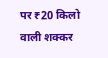पर ₹20 किलो वाली शक्कर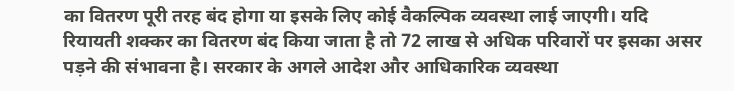का वितरण पूरी तरह बंद होगा या इसके लिए कोई वैकल्पिक व्यवस्था लाई जाएगी। यदि रियायती शक्कर का वितरण बंद किया जाता है तो 72 लाख से अधिक परिवारों पर इसका असर पड़ने की संभावना है। सरकार के अगले आदेश और आधिकारिक व्यवस्था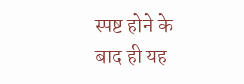स्पष्ट होने के बाद ही यह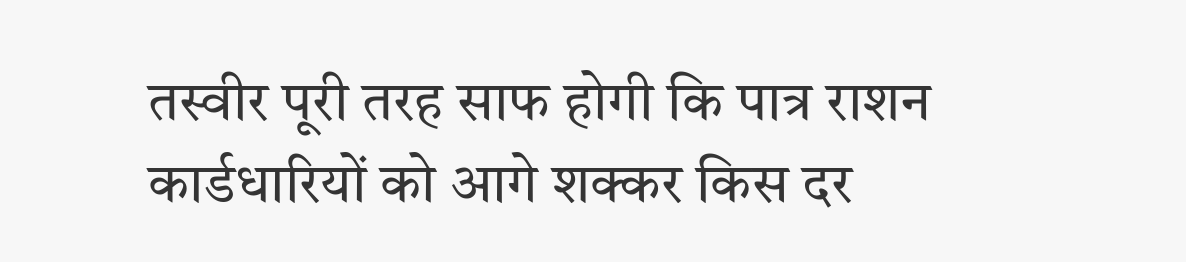तस्वीर पूरी तरह साफ होगी कि पात्र राशन कार्डधारियों को आगे शक्कर किस दर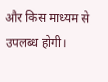और किस माध्यम से उपलब्ध होगी।